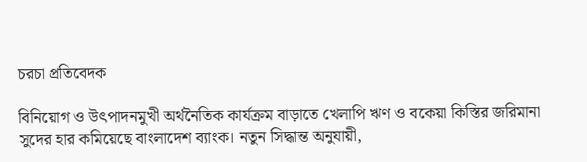চরচা প্রতিবেদক

বিনিয়োগ ও উৎপাদনমুখী অর্থনৈতিক কার্যক্রম বাড়াতে খেলাপি ঋণ ও বকেয়া কিস্তির জরিমানা সুদের হার কমিয়েছে বাংলাদেশ ব্যাংক। নতুন সিদ্ধান্ত অনুযায়ী,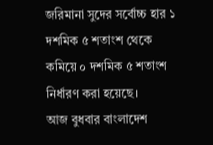জরিমানা সুদের সর্বোচ্চ হার ১ দশমিক ৫ শতাংশ থেকে কমিয়ে ০ দশমিক ৫ শতাংশ নির্ধারণ করা হয়েছে।
আজ বুধবার বাংলাদেশ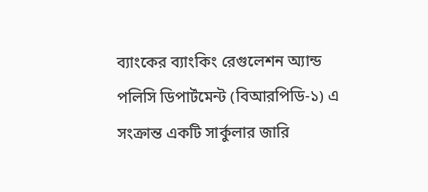ব্যাংকের ব্যাংকিং রেগুলেশন অ্যান্ড পলিসি ডিপার্টমেন্ট (বিআরপিডি-১) এ সংক্রান্ত একটি সার্কুলার জারি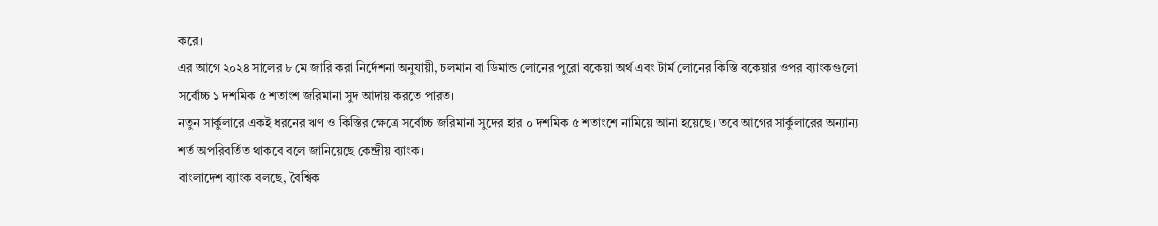করে।
এর আগে ২০২৪ সালের ৮ মে জারি করা নির্দেশনা অনুযায়ী, চলমান বা ডিমান্ড লোনের পুরো বকেয়া অর্থ এবং টার্ম লোনের কিস্তি বকেয়ার ওপর ব্যাংকগুলো সর্বোচ্চ ১ দশমিক ৫ শতাংশ জরিমানা সুদ আদায় করতে পারত।
নতুন সার্কুলারে একই ধরনের ঋণ ও কিস্তির ক্ষেত্রে সর্বোচ্চ জরিমানা সুদের হার ০ দশমিক ৫ শতাংশে নামিয়ে আনা হয়েছে। তবে আগের সার্কুলারের অন্যান্য শর্ত অপরিবর্তিত থাকবে বলে জানিয়েছে কেন্দ্রীয় ব্যাংক।
বাংলাদেশ ব্যাংক বলছে, বৈশ্বিক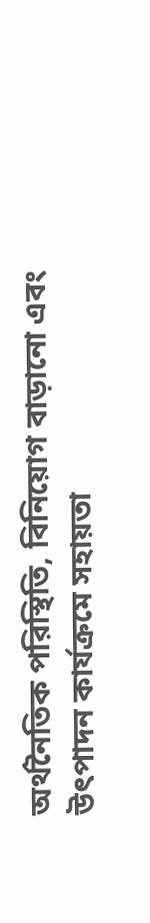অর্থনৈতিক পরিস্থিতি, বিনিয়োগ বাড়ানো এবং উৎপাদন কার্যক্রমে সহায়তা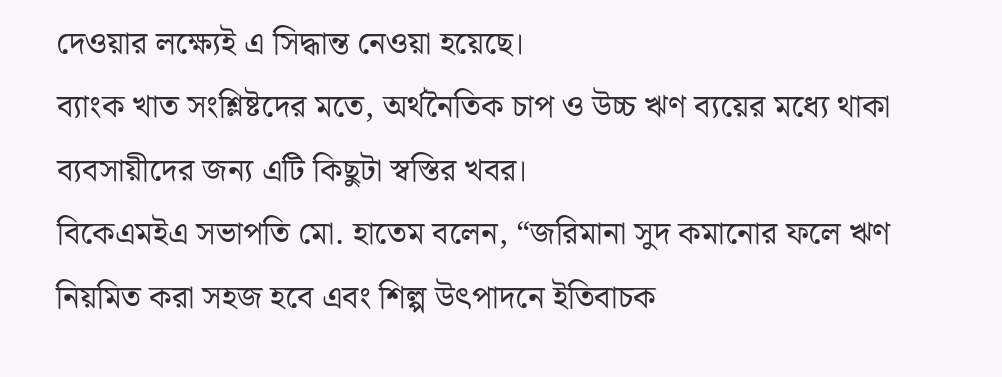দেওয়ার লক্ষ্যেই এ সিদ্ধান্ত নেওয়া হয়েছে।
ব্যাংক খাত সংশ্লিষ্টদের মতে, অর্থনৈতিক চাপ ও উচ্চ ঋণ ব্যয়ের মধ্যে থাকা ব্যবসায়ীদের জন্য এটি কিছুটা স্বস্তির খবর।
বিকেএমইএ সভাপতি মো. হাতেম বলেন, “জরিমানা সুদ কমানোর ফলে ঋণ নিয়মিত করা সহজ হবে এবং শিল্প উৎপাদনে ইতিবাচক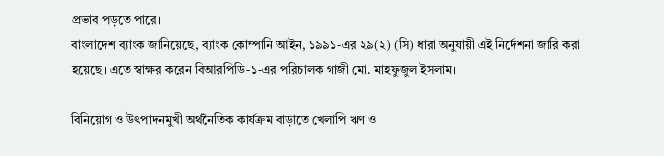প্রভাব পড়তে পারে।
বাংলাদেশ ব্যাংক জানিয়েছে, ব্যাংক কোম্পানি আইন, ১৯৯১-এর ২৯(২) (সি) ধারা অনুযায়ী এই নির্দেশনা জারি করা হয়েছে। এতে স্বাক্ষর করেন বিআরপিডি-১-এর পরিচালক গাজী মো. মাহফুজুল ইসলাম।

বিনিয়োগ ও উৎপাদনমুখী অর্থনৈতিক কার্যক্রম বাড়াতে খেলাপি ঋণ ও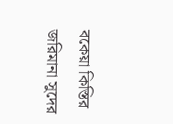বকেয়া কিস্তির জরিমানা সুদের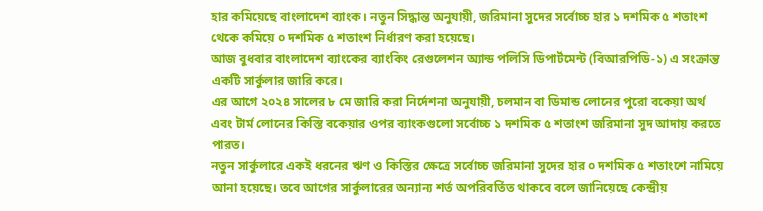হার কমিয়েছে বাংলাদেশ ব্যাংক। নতুন সিদ্ধান্ত অনুযায়ী, জরিমানা সুদের সর্বোচ্চ হার ১ দশমিক ৫ শতাংশ থেকে কমিয়ে ০ দশমিক ৫ শতাংশ নির্ধারণ করা হয়েছে।
আজ বুধবার বাংলাদেশ ব্যাংকের ব্যাংকিং রেগুলেশন অ্যান্ড পলিসি ডিপার্টমেন্ট (বিআরপিডি-১) এ সংক্রান্ত একটি সার্কুলার জারি করে।
এর আগে ২০২৪ সালের ৮ মে জারি করা নির্দেশনা অনুযায়ী, চলমান বা ডিমান্ড লোনের পুরো বকেয়া অর্থ এবং টার্ম লোনের কিস্তি বকেয়ার ওপর ব্যাংকগুলো সর্বোচ্চ ১ দশমিক ৫ শতাংশ জরিমানা সুদ আদায় করতে পারত।
নতুন সার্কুলারে একই ধরনের ঋণ ও কিস্তির ক্ষেত্রে সর্বোচ্চ জরিমানা সুদের হার ০ দশমিক ৫ শতাংশে নামিয়ে আনা হয়েছে। তবে আগের সার্কুলারের অন্যান্য শর্ত অপরিবর্তিত থাকবে বলে জানিয়েছে কেন্দ্রীয়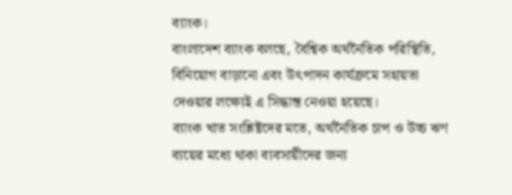ব্যাংক।
বাংলাদেশ ব্যাংক বলছে, বৈশ্বিক অর্থনৈতিক পরিস্থিতি, বিনিয়োগ বাড়ানো এবং উৎপাদন কার্যক্রমে সহায়তা দেওয়ার লক্ষ্যেই এ সিদ্ধান্ত নেওয়া হয়েছে।
ব্যাংক খাত সংশ্লিষ্টদের মতে, অর্থনৈতিক চাপ ও উচ্চ ঋণ ব্যয়ের মধ্যে থাকা ব্যবসায়ীদের জন্য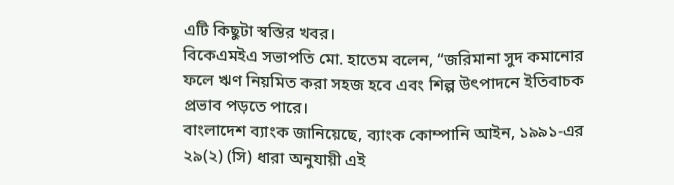এটি কিছুটা স্বস্তির খবর।
বিকেএমইএ সভাপতি মো. হাতেম বলেন, “জরিমানা সুদ কমানোর ফলে ঋণ নিয়মিত করা সহজ হবে এবং শিল্প উৎপাদনে ইতিবাচক প্রভাব পড়তে পারে।
বাংলাদেশ ব্যাংক জানিয়েছে, ব্যাংক কোম্পানি আইন, ১৯৯১-এর ২৯(২) (সি) ধারা অনুযায়ী এই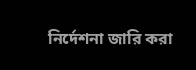নির্দেশনা জারি করা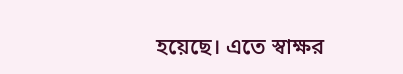হয়েছে। এতে স্বাক্ষর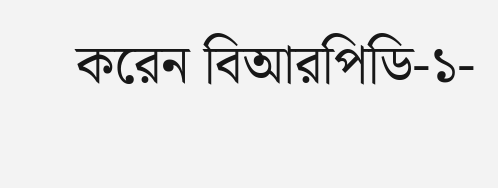করেন বিআরপিডি-১-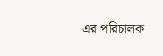এর পরিচালক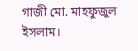গাজী মো. মাহফুজুল ইসলাম।